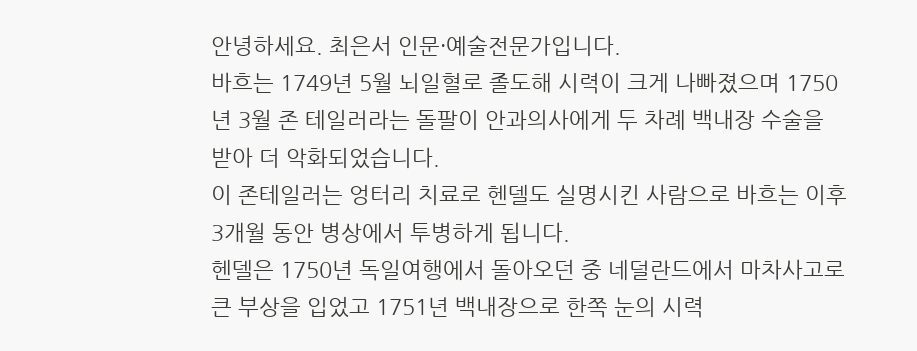안녕하세요. 최은서 인문·예술전문가입니다.
바흐는 1749년 5월 뇌일혈로 졸도해 시력이 크게 나빠졌으며 1750년 3월 존 테일러라는 돌팔이 안과의사에게 두 차례 백내장 수술을 받아 더 악화되었습니다.
이 존테일러는 엉터리 치료로 헨델도 실명시킨 사람으로 바흐는 이후 3개월 동안 병상에서 투병하게 됩니다.
헨델은 1750년 독일여행에서 돌아오던 중 네덜란드에서 마차사고로 큰 부상을 입었고 1751년 백내장으로 한쪽 눈의 시력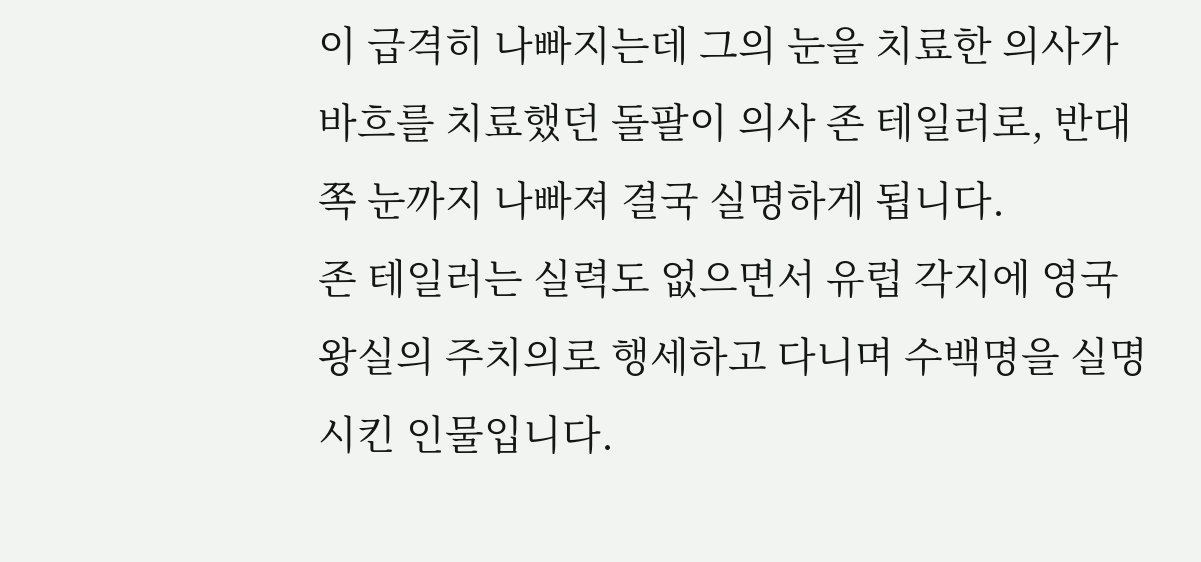이 급격히 나빠지는데 그의 눈을 치료한 의사가 바흐를 치료했던 돌팔이 의사 존 테일러로, 반대쪽 눈까지 나빠져 결국 실명하게 됩니다.
존 테일러는 실력도 없으면서 유럽 각지에 영국 왕실의 주치의로 행세하고 다니며 수백명을 실명시킨 인물입니다.